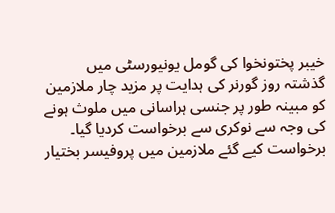خیبر پختونخوا کی گومل یونیورسٹی میں گذشتہ روز گورنر کی ہدایت پر مزید چار ملازمین کو مبینہ طور پر جنسی ہراسانی میں ملوث ہونے کی وجہ سے نوکری سے برخواست کردیا گیا۔
برخواست کیے گئے ملازمین میں پروفیسر بختیار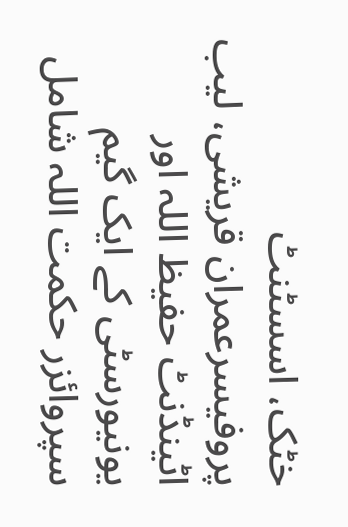خٹک، اسسٹنٹ پروفیسرعمران قریشی، لیب اٹینڈنٹ حفیظ اللہ اور یونیورسٹی کے ایک گیم سپروائزر حکمت اللہ شامل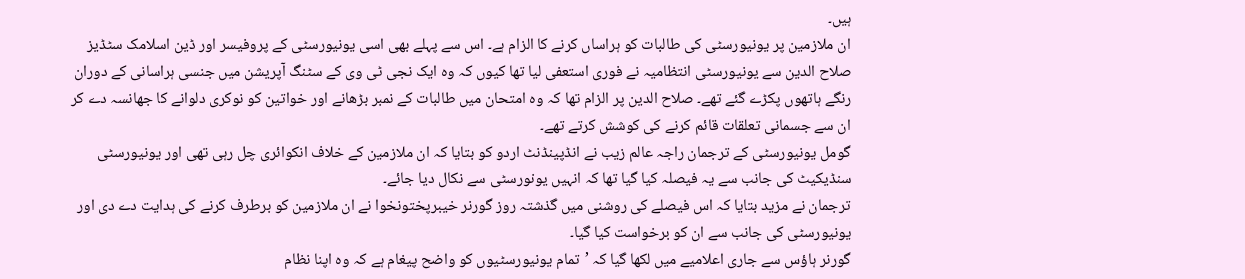ہیں۔
ان ملازمین پر یونیورسٹی کی طالبات کو ہراساں کرنے کا الزام ہے۔ اس سے پہلے بھی اسی یونیورسٹی کے پروفیسر اور ڈین اسلامک سٹڈیز صلاح الدین سے یونیورسٹی انتظامیہ نے فوری استعفی لیا تھا کیوں کہ وہ ایک نجی ٹی وی کے سٹنگ آپریشن میں جنسی ہراسانی کے دوران رنگے ہاتھوں پکڑے گئے تھے۔ صلاح الدین پر الزام تھا کہ وہ امتحان میں طالبات کے نمبر بڑھانے اور خواتین کو نوکری دلوانے کا جھانسہ دے کر ان سے جسمانی تعلقات قائم کرنے کی کوشش کرتے تھے۔
گومل یونیورسٹی کے ترجمان راجہ عالم زیب نے انڈپینڈنٹ اردو کو بتایا کہ ان ملازمین کے خلاف انکوائری چل رہی تھی اور یونیورسٹی سنڈیکیٹ کی جانب سے یہ فیصلہ کیا گیا تھا کہ انہیں یونورسٹی سے نکال دیا جائے۔
ترجمان نے مزید بتایا کہ اس فیصلے کی روشنی میں گذشتہ روز گورنر خیبرپختونخوا نے ان ملازمین کو برطرف کرنے کی ہدایت دے دی اور یونیورسٹی کی جانب سے ان کو برخواست کیا گیا۔
گورنر ہاؤس سے جاری اعلامیے میں لکھا گیا کہ ’تمام یونیورسٹیوں کو واضح پیغام ہے کہ وہ اپنا نظام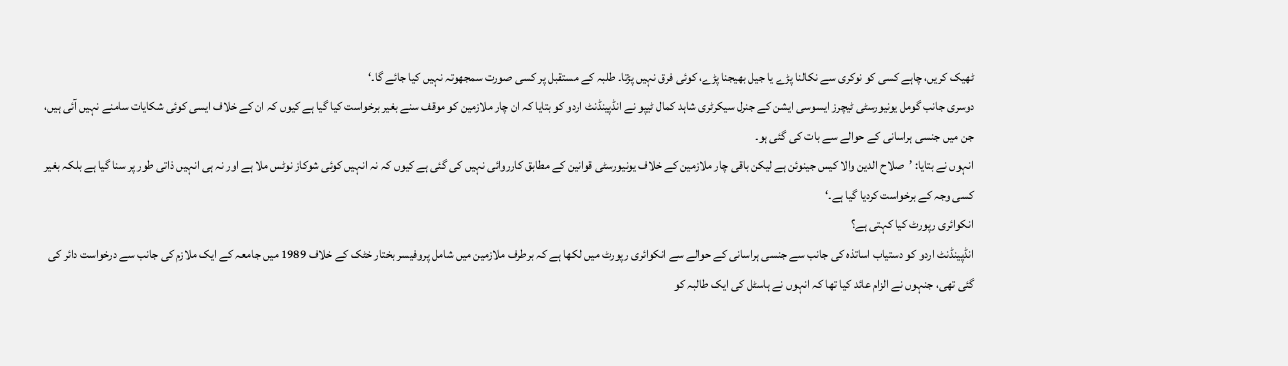ٹھیک کریں، چاہے کسی کو نوکری سے نکالنا پڑے یا جیل بھیجنا پڑے، کوئی فرق نہیں پڑتا۔ طلبہ کے مستقبل پر کسی صورت سمجھوتہ نہیں کیا جائے گا۔‘
دوسری جانب گومل یونیورسٹی ٹیچرز ایسوسی ایشن کے جنرل سیکرٹری شاہد کمال ٹیپو نے انڈپینڈنٹ اردو کو بتایا کہ ان چار ملازمین کو موقف سنے بغیر برخواست کیا گیا ہے کیوں کہ ان کے خلاف ایسی کوئی شکایات سامنے نہیں آئی ہیں، جن میں جنسی ہراسانی کے حوالے سے بات کی گئی ہو۔
انہوں نے بتایا: ’صلاح الدین والا کیس جینوئن ہے لیکن باقی چار ملازمین کے خلاف یونیورسٹی قوانین کے مطابق کارروائی نہیں کی گئی ہے کیوں کہ نہ انہیں کوئی شوکاز نوٹس ملا ہے اور نہ ہی انہیں ذاتی طور پر سنا گیا ہے بلکہ بغیر کسی وجہ کے برخواست کردیا گیا ہے۔‘
انکوائری رپورٹ کیا کہتی ہے؟
انڈپینڈنٹ اردو کو دستیاب اساتذہ کی جانب سے جنسی ہراسانی کے حوالے سے انکوائری رپورٹ میں لکھا ہے کہ برطرف ملازمین میں شامل پروفیسر بختار خٹک کے خلاف 1989 میں جامعہ کے ایک ملازم کی جانب سے درخواست دائر کی گئی تھی، جنہوں نے الزام عائد کیا تھا کہ انہوں نے ہاسٹل کی ایک طالبہ کو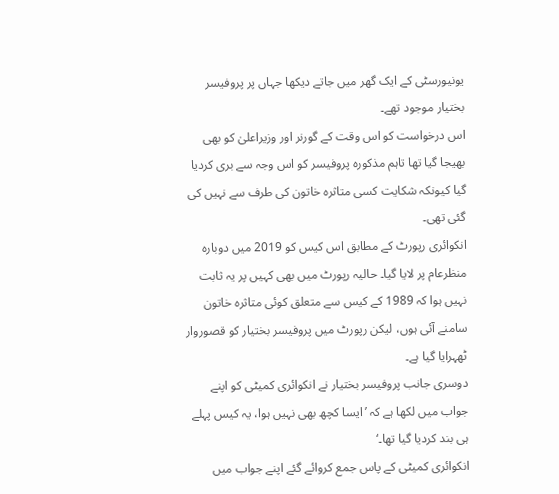یونیورسٹی کے ایک گھر میں جاتے دیکھا جہاں پر پروفیسر بختیار موجود تھے۔
اس درخواست کو اس وقت کے گورنر اور وزیراعلیٰ کو بھی بھیجا گیا تھا تاہم مذکورہ پروفیسر کو اس وجہ سے بری کردیا گیا کیونکہ شکایت کسی متاثرہ خاتون کی طرف سے نہیں کی گئی تھی۔
انکوائری رپورٹ کے مطابق اس کیس کو 2019 میں دوبارہ منظرعام پر لایا گیا۔ حالیہ رپورٹ میں بھی کہیں پر یہ ثابت نہیں ہوا کہ 1989 کے کیس سے متعلق کوئی متاثرہ خاتون سامنے آئی ہوں، لیکن رپورٹ میں پروفیسر بختیار کو قصوروار ٹھہرایا گیا ہے۔
دوسری جانب پروفیسر بختیار نے انکوائری کمیٹی کو اپنے جواب میں لکھا ہے کہ ’ایسا کچھ بھی نہیں ہوا، یہ کیس پہلے ہی بند کردیا گیا تھا۔‘
انکوائری کمیٹی کے پاس جمع کروائے گئے اپنے جواب میں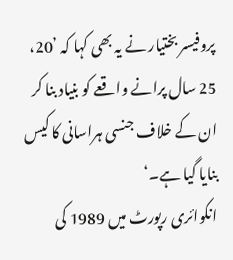پروفیسر بختیار نے یہ بھی کہا کہ ’20، 25 سال پرانے واقعے کو بنیاد بنا کر ان کے خلاف جنسی ہراسانی کا کیس بنایا گیا ہے۔‘
انکوائری رپورٹ میں 1989 کی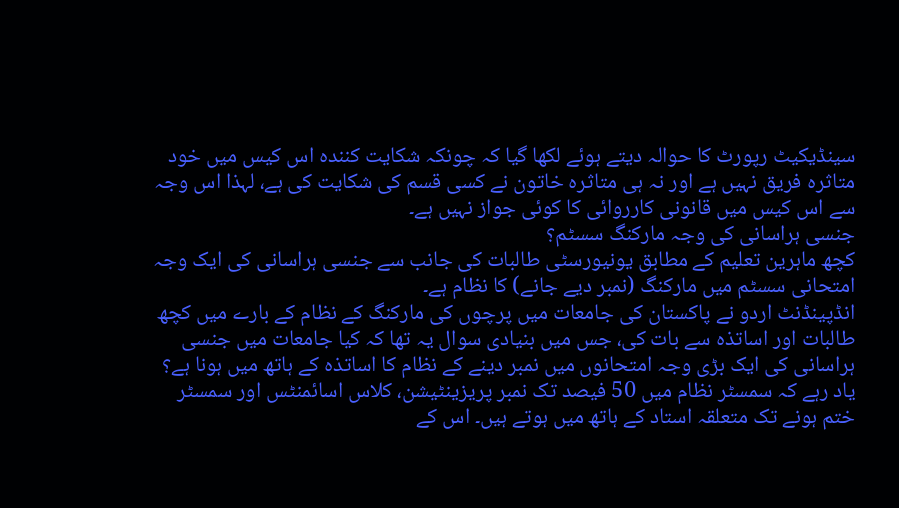سینڈیکیٹ رپورٹ کا حوالہ دیتے ہوئے لکھا گیا کہ چونکہ شکایت کنندہ اس کیس میں خود متاثرہ فریق نہیں ہے اور نہ ہی متاثرہ خاتون نے کسی قسم کی شکایت کی ہے، لہذا اس وجہ سے اس کیس میں قانونی کارروائی کا کوئی جواز نہیں ہے۔
جنسی ہراسانی کی وجہ مارکنگ سسٹم؟
کچھ ماہرین تعلیم کے مطابق یونیورسٹی طالبات کی جانب سے جنسی ہراسانی کی ایک وجہ امتحانی سسٹم میں مارکنگ (نمبر دیے جانے) کا نظام ہے۔
انڈپینڈنٹ اردو نے پاکستان کی جامعات میں پرچوں کی مارکنگ کے نظام کے بارے میں کچھ طالبات اور اساتذہ سے بات کی، جس میں بنیادی سوال یہ تھا کہ کیا جامعات میں جنسی ہراسانی کی ایک بڑی وجہ امتحانوں میں نمبر دینے کے نظام کا اساتذہ کے ہاتھ میں ہونا ہے؟ یاد رہے کہ سمسٹر نظام میں 50 فیصد تک نمبر پریزینٹیشن، کلاس اسائمنٹس اور سمسٹر ختم ہونے تک متعلقہ استاد کے ہاتھ میں ہوتے ہیں۔ اس کے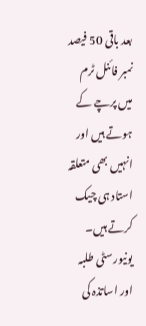بعد باقی 50 فیصد نمبر فائنل ٹرم میں پرچے کے ہوتے ہیں اور انہیں بھی متعلقہ استاد ہی چیک کرتے ہیں۔
یونیورسٹی طلبہ اور اساتذہ کی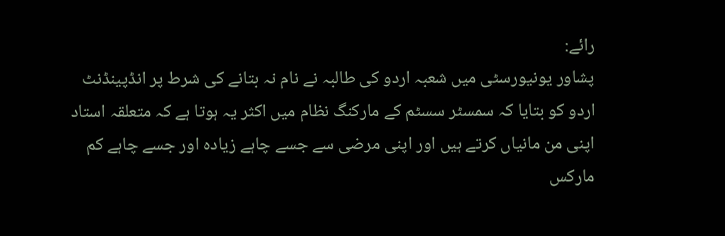رائے:
پشاور یونیورسٹی میں شعبہ اردو کی طالبہ نے نام نہ بتانے کی شرط پر انڈپینڈنٹ اردو کو بتایا کہ سمسٹر سسٹم کے مارکنگ نظام میں اکثر یہ ہوتا ہے کہ متعلقہ استاد اپنی من مانیاں کرتے ہیں اور اپنی مرضی سے جسے چاہے زیادہ اور جسے چاہے کم مارکس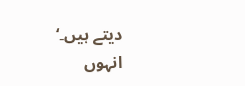دیتے ہیں۔‘
انہوں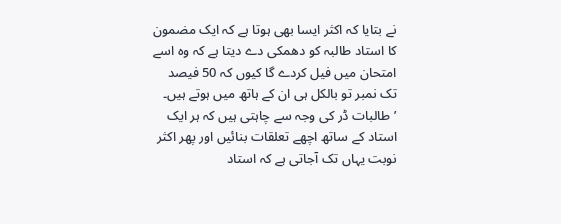نے بتایا کہ اکثر ایسا بھی ہوتا ہے کہ ایک مضمون کا استاد طالبہ کو دھمکی دے دیتا ہے کہ وہ اسے امتحان میں فیل کردے گا کیوں کہ 50 فیصد تک نمبر تو بالکل ہی ان کے ہاتھ میں ہوتے ہیں۔
’طالبات ڈر کی وجہ سے چاہتی ہیں کہ ہر ایک استاد کے ساتھ اچھے تعلقات بنائیں اور پھر اکثر نوبت یہاں تک آجاتی ہے کہ استاد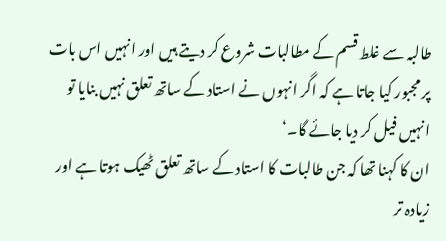طالبہ سے غلط قسم کے مطالبات شروع کر دیتے ہیں اور انہیں اس بات پر مجبور کیا جاتا ہے کہ اگر انہوں نے استاد کے ساتھ تعلق نہیں بنایا تو انہیں فیل کر دیا جائے گا۔‘
ان کا کہنا تھا کہ جن طالبات کا استاد کے ساتھ تعلق ٹھیک ہوتا ہے اور زیادہ تر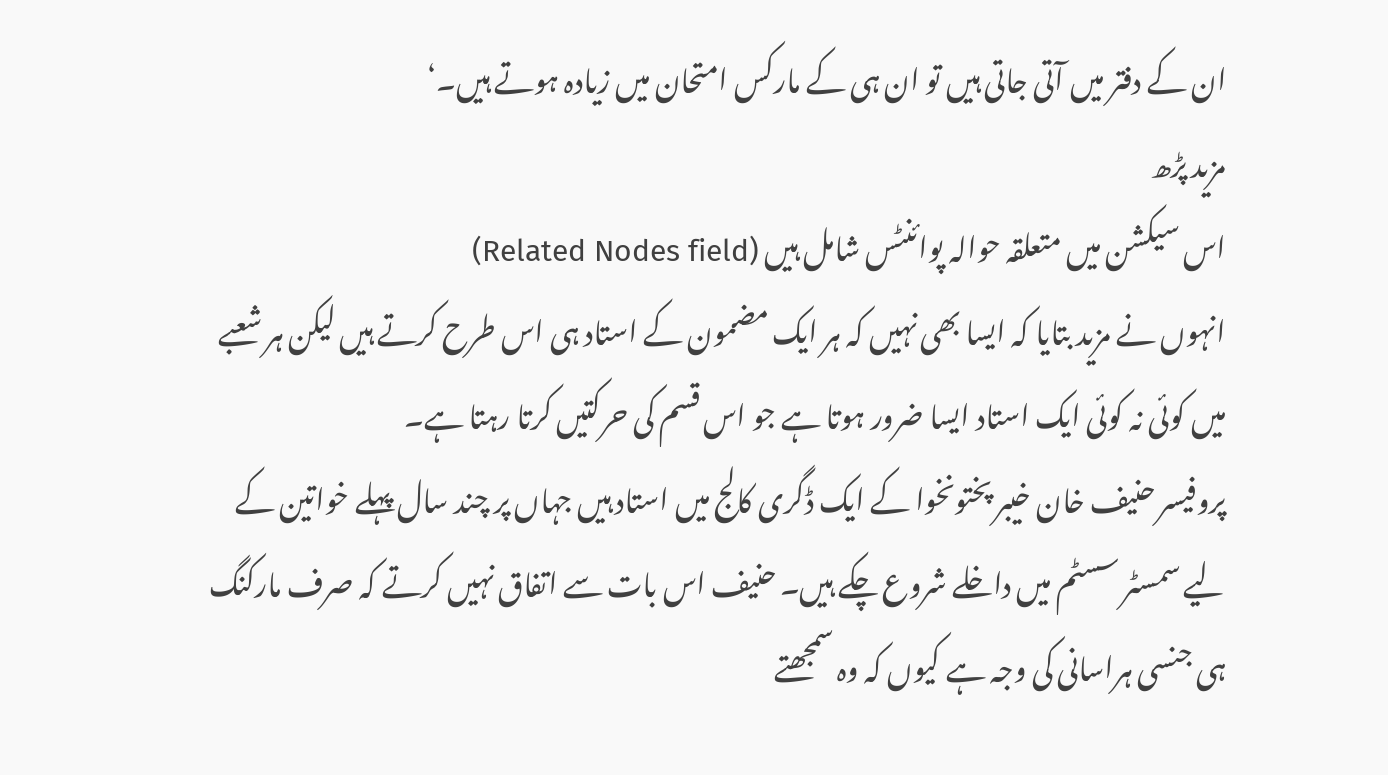ان کے دفتر میں آتی جاتی ہیں تو ان ہی کے مارکس امتحان میں زیادہ ہوتے ہیں۔‘
مزید پڑھ
اس سیکشن میں متعلقہ حوالہ پوائنٹس شامل ہیں (Related Nodes field)
انہوں نے مزید بتایا کہ ایسا بھی نہیں کہ ہر ایک مضمون کے استاد ہی اس طرح کرتے ہیں لیکن ہر شعبے میں کوئی نہ کوئی ایک استاد ایسا ضرور ہوتا ہے جو اس قسم کی حرکتیں کرتا رہتا ہے۔
پروفیسر حنیف خان خیبر پختونخوا کے ایک ڈگری کالج میں استاد ہیں جہاں پر چند سال پہلے خواتین کے لیے سمسٹر سسٹم میں داخلے شروع چکے ہیں۔ حنیف اس بات سے اتفاق نہیں کرتے کہ صرف مارکنگ ہی جنسی ہراسانی کی وجہ ہے کیوں کہ وہ سمجھتے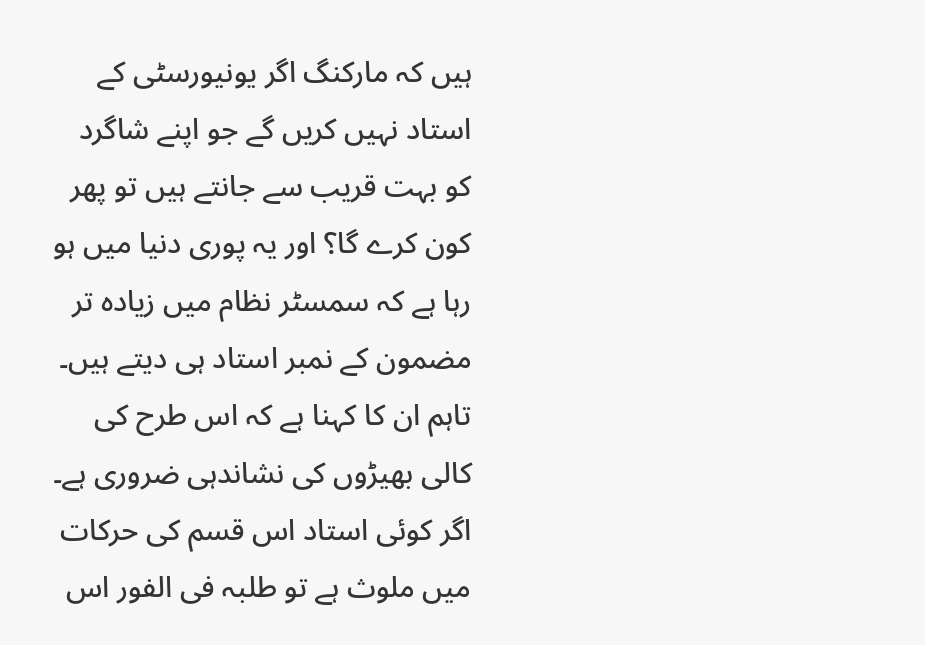ہیں کہ مارکنگ اگر یونیورسٹی کے استاد نہیں کریں گے جو اپنے شاگرد کو بہت قریب سے جانتے ہیں تو پھر کون کرے گا؟ اور یہ پوری دنیا میں ہو رہا ہے کہ سمسٹر نظام میں زیادہ تر مضمون کے نمبر استاد ہی دیتے ہیں۔
تاہم ان کا کہنا ہے کہ اس طرح کی کالی بھیڑوں کی نشاندہی ضروری ہے۔ اگر کوئی استاد اس قسم کی حرکات میں ملوث ہے تو طلبہ فی الفور اس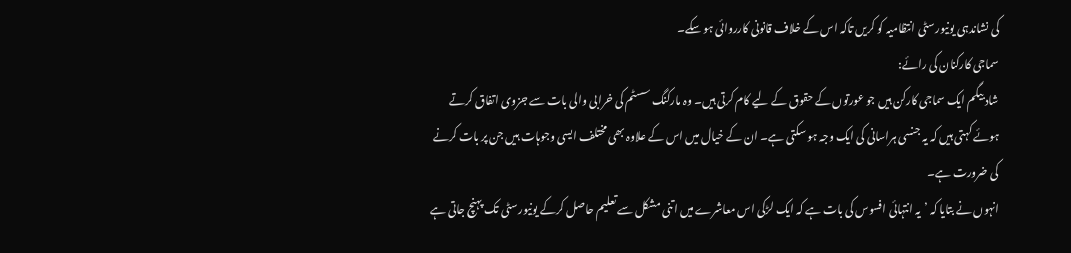کی نشاندہی یونیورسٹی انتظامیہ کو کریں تاکہ اس کے خلاف قانونی کارروائی ہو سکے۔
سماجی کارکنان کی رائے:
شاد بیگم ایک سماجی کارکن ہیں جو عورتوں کے حقوق کے لیے کام کرتی ہیں۔ وہ مارکنگ سسٹم کی خرابی والی بات سے جزوی اتفاق کرتے ہوئے کہتی ہیں کہ یہ جنسی ہراسانی کی ایک وجہ ہو سکتی ہے۔ ان کے خیال میں اس کے علاوہ بھی مختلف ایسی وجوہات ہیں جن پر بات کرنے کی ضرورت ہے۔
انہوں نے بتایا کہ ’یہ انتہائی افسوس کی بات ہے کہ ایک لڑکی اس معاشرے میں اتنی مشکل سے تعلیم حاصل کرکے یونیورسٹی تک پہنچ جاتی ہے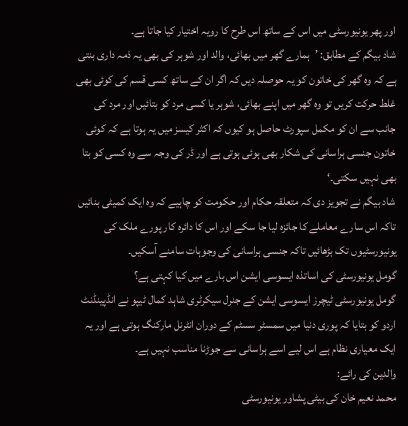اور پھر یونیورسٹی میں اس کے ساتھ اس طرح کا رویہ اختیار کیا جاتا ہے۔
شاد بیگم کے مطابق: ’ہمارے گھر میں بھائی، والد اور شوہر کی بھی یہ ذمہ داری بنتی ہے کہ وہ گھر کی خاتون کو یہ حوصلہ دیں کہ اگر ان کے ساتھ کسی قسم کی کوئی بھی غلط حرکت کریں تو وہ گھر میں اپنے بھائی، شوہر یا کسی مرد کو بتائیں اور مرد کی جانب سے ان کو مکمل سپورٹ حاصل ہو کیوں کہ اکثر کیسز میں یہ ہوتا ہے کہ کوئی خاتون جنسی ہراسانی کی شکار بھی ہوئی ہوتی ہے اور ڈر کی وجہ سے وہ کسی کو بتا بھی نہیں سکتی۔‘
شاد بیگم نے تجویز دی کہ متعلقہ حکام اور حکومت کو چاہیے کہ وہ ایک کمیٹی بنائیں تاکہ اس سارے معاملے کا جائزہ لیا جا سکے اور اس کا دائرہ کار پورے ملک کی یونیورسٹیوں تک بڑھائیں تاکہ جنسی ہراسانی کی وجوہات سامنے آسکیں۔
گومل یونیورسٹی کی اساتذہ ایسوسی ایشن اس بارے میں کیا کہتی ہے؟
گومل یونیورسٹی ٹیچرز ایسوسی ایشن کے جنرل سیکرٹری شاہد کمال ٹیپو نے انڈپینڈنٹ اردو کو بتایا کہ پوری دنیا میں سمسٹر سسٹم کے دوران انٹرنل مارکنگ ہوتی ہے اور یہ ایک معیاری نظام ہے اس لیے اسے ہراسانی سے جوڑنا مناسب نہیں ہے۔
والدین کی رائے:
محمد نعیم خان کی بیٹی پشاور یونیورسٹی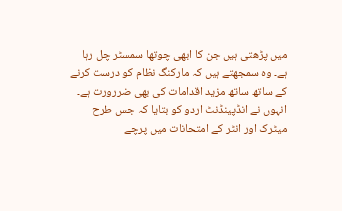میں پڑھتی ہیں جن کا ابھی چوتھا سمسٹر چل رہا ہے۔ وہ سمجھتے ہیں کہ مارکنگ نظام کو درست کرنے کے ساتھ ساتھ مزید اقدامات کی بھی ضررورت ہے۔
انہوں نے انڈپینڈنٹ اردو کو بتایا کہ جس طرح میٹرک اور انٹر کے امتحانات میں پرچے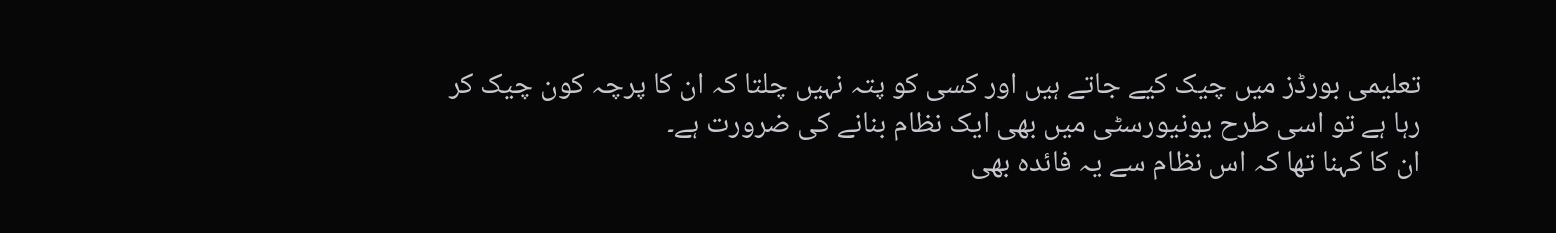تعلیمی بورڈز میں چیک کیے جاتے ہیں اور کسی کو پتہ نہیں چلتا کہ ان کا پرچہ کون چیک کر رہا ہے تو اسی طرح یونیورسٹی میں بھی ایک نظام بنانے کی ضرورت ہے۔
ان کا کہنا تھا کہ اس نظام سے یہ فائدہ بھی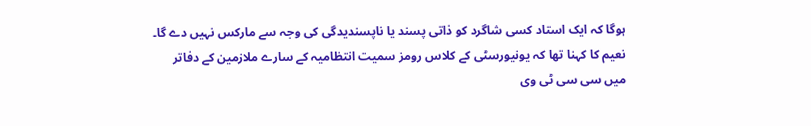ہوگا کہ ایک استاد کسی شاگرد کو ذاتی پسند یا ناپسندیدگی کی وجہ سے مارکس نہیں دے گا۔
نعیم کا کہنا تھا کہ یونیورسٹی کے کلاس رومز سمیت انتظامیہ کے سارے ملازمین کے دفاتر میں سی سی ٹی وی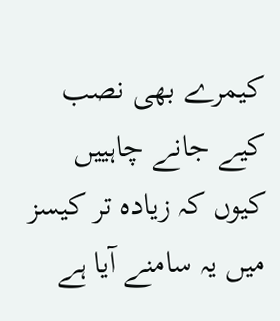کیمرے بھی نصب کیے جانے چاہییں کیوں کہ زیادہ تر کیسز میں یہ سامنے آیا ہے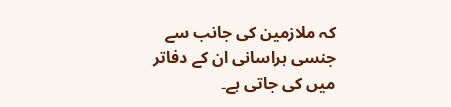کہ ملازمین کی جانب سے جنسی ہراسانی ان کے دفاتر میں کی جاتی ہے۔